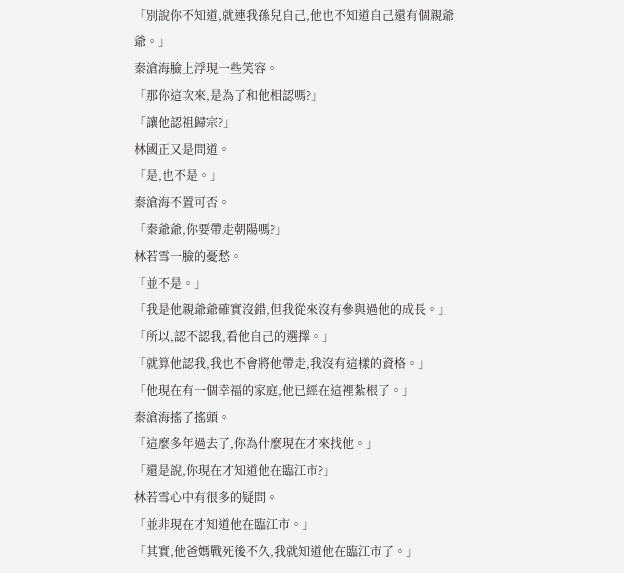「別說你不知道,就連我孫兒自己,他也不知道自己還有個親爺爺。」
秦滄海臉上浮現一些笑容。
「那你這次來,是為了和他相認嗎?」
「讓他認祖歸宗?」
林國正又是問道。
「是,也不是。」
秦滄海不置可否。
「秦爺爺,你要帶走朝陽嗎?」
林若雪一臉的憂愁。
「並不是。」
「我是他親爺爺確實沒錯,但我從來沒有參與過他的成長。」
「所以,認不認我,看他自己的選擇。」
「就算他認我,我也不會將他帶走,我沒有這樣的資格。」
「他現在有一個幸福的家庭,他已經在這裡紮根了。」
秦滄海搖了搖頭。
「這麼多年過去了,你為什麼現在才來找他。」
「還是說,你現在才知道他在臨江市?」
林若雪心中有很多的疑問。
「並非現在才知道他在臨江市。」
「其實,他爸媽戰死後不久,我就知道他在臨江市了。」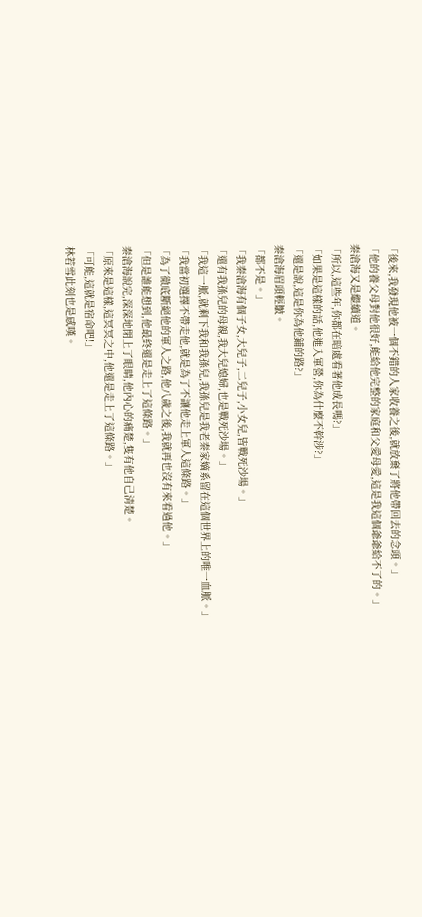「後來,我發現他被一個不錯的人家收養之後,就放棄了將他帶回去的念頭。」
「他的養父母對他很好,能給他完整的家庭和父愛母愛,這是我這個爺爺給不了的。」
秦滄海又是繼續道。
「所以,這些年,你都在暗處看著他成長嗎?」
「如果是這樣的話,他進入軍營,你為什麼不幹涉?」
「還是說,這是你為他鋪的路?」
秦滄海眉頭輕皺。
「都不是。」
「我秦滄海有個子女,大兒子,二兒子,小女兒,皆戰死沙場。」
「還有我孫兒的母親,我大兒媳婦,也是戰死沙場。」
「我這一脈,就剩下我和我孫兒,我孫兒是我老秦家嫡系留在這個世界上的唯一血脈。」
「我當初選擇不帶走他,就是為了不讓他走上軍人這條路。」
「為了徹底斷絕他的軍人之路,他八歲之後,我就再也沒有來看過他。」
「但是誰能想到,他最終還是走上了這條路。」
秦滄海說完,深深地閉上了眼睛,他內心的痛楚,隻有他自己清楚。
「原來是這樣,這冥冥之中,他還是走上了這條路。」
「可能,這就是宿命吧!」
林若雪此刻也是感嘆。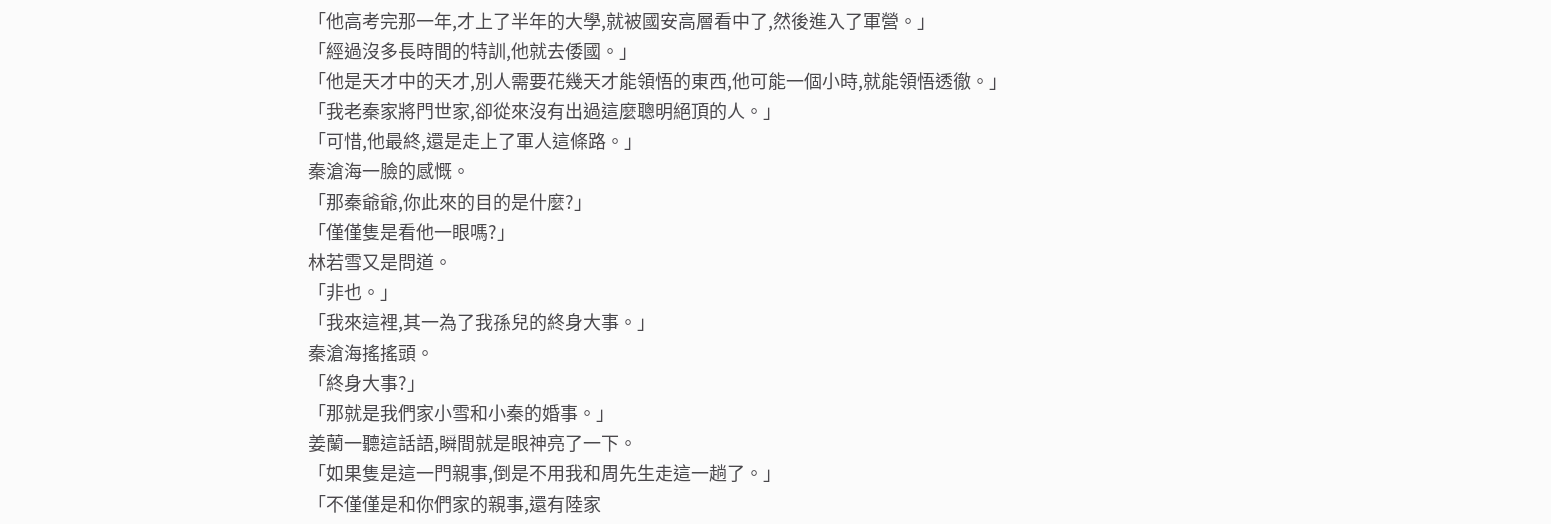「他高考完那一年,才上了半年的大學,就被國安高層看中了,然後進入了軍營。」
「經過沒多長時間的特訓,他就去倭國。」
「他是天才中的天才,別人需要花幾天才能領悟的東西,他可能一個小時,就能領悟透徹。」
「我老秦家將門世家,卻從來沒有出過這麼聰明絕頂的人。」
「可惜,他最終,還是走上了軍人這條路。」
秦滄海一臉的感慨。
「那秦爺爺,你此來的目的是什麼?」
「僅僅隻是看他一眼嗎?」
林若雪又是問道。
「非也。」
「我來這裡,其一為了我孫兒的終身大事。」
秦滄海搖搖頭。
「終身大事?」
「那就是我們家小雪和小秦的婚事。」
姜蘭一聽這話語,瞬間就是眼神亮了一下。
「如果隻是這一門親事,倒是不用我和周先生走這一趟了。」
「不僅僅是和你們家的親事,還有陸家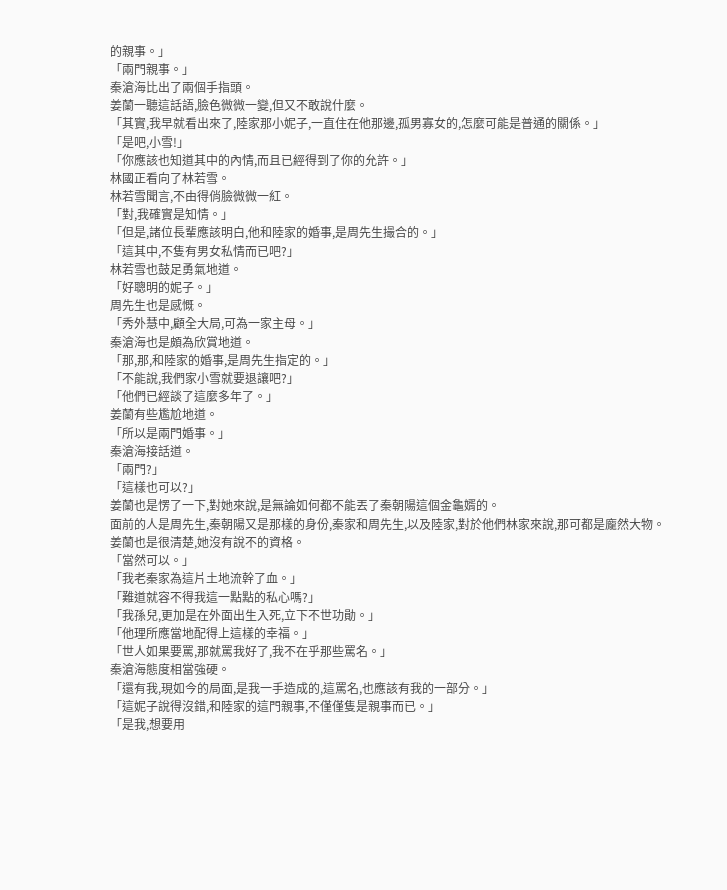的親事。」
「兩門親事。」
秦滄海比出了兩個手指頭。
姜蘭一聽這話語,臉色微微一變,但又不敢說什麼。
「其實,我早就看出來了,陸家那小妮子,一直住在他那邊,孤男寡女的,怎麼可能是普通的關係。」
「是吧,小雪!」
「你應該也知道其中的內情,而且已經得到了你的允許。」
林國正看向了林若雪。
林若雪聞言,不由得俏臉微微一紅。
「對,我確實是知情。」
「但是,諸位長輩應該明白,他和陸家的婚事,是周先生撮合的。」
「這其中,不隻有男女私情而已吧?」
林若雪也鼓足勇氣地道。
「好聰明的妮子。」
周先生也是感慨。
「秀外慧中,顧全大局,可為一家主母。」
秦滄海也是頗為欣賞地道。
「那,那,和陸家的婚事,是周先生指定的。」
「不能說,我們家小雪就要退讓吧?」
「他們已經談了這麼多年了。」
姜蘭有些尷尬地道。
「所以是兩門婚事。」
秦滄海接話道。
「兩門?」
「這樣也可以?」
姜蘭也是愣了一下,對她來說,是無論如何都不能丟了秦朝陽這個金龜婿的。
面前的人是周先生,秦朝陽又是那樣的身份,秦家和周先生,以及陸家,對於他們林家來說,那可都是龐然大物。
姜蘭也是很清楚,她沒有說不的資格。
「當然可以。」
「我老秦家為這片土地流幹了血。」
「難道就容不得我這一點點的私心嗎?」
「我孫兒,更加是在外面出生入死,立下不世功勛。」
「他理所應當地配得上這樣的幸福。」
「世人如果要罵,那就罵我好了,我不在乎那些罵名。」
秦滄海態度相當強硬。
「還有我,現如今的局面,是我一手造成的,這罵名,也應該有我的一部分。」
「這妮子說得沒錯,和陸家的這門親事,不僅僅隻是親事而已。」
「是我,想要用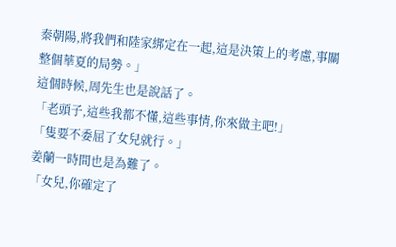秦朝陽,將我們和陸家綁定在一起,這是決策上的考慮,事關整個華夏的局勢。」
這個時候,周先生也是說話了。
「老頭子,這些我都不懂,這些事情,你來做主吧!」
「隻要不委屈了女兒就行。」
姜蘭一時間也是為難了。
「女兒,你確定了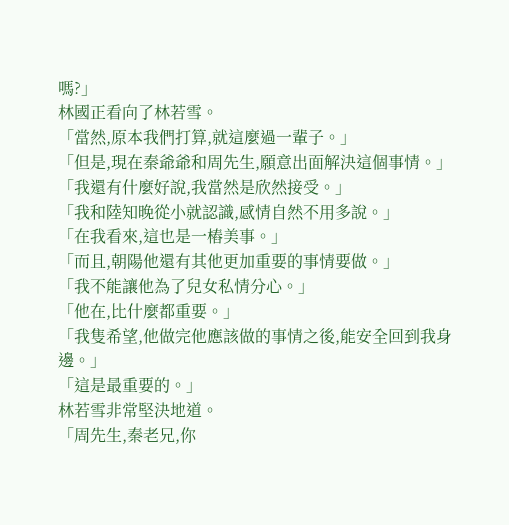嗎?」
林國正看向了林若雪。
「當然,原本我們打算,就這麼過一輩子。」
「但是,現在秦爺爺和周先生,願意出面解決這個事情。」
「我還有什麼好說,我當然是欣然接受。」
「我和陸知晚從小就認識,感情自然不用多說。」
「在我看來,這也是一樁美事。」
「而且,朝陽他還有其他更加重要的事情要做。」
「我不能讓他為了兒女私情分心。」
「他在,比什麼都重要。」
「我隻希望,他做完他應該做的事情之後,能安全回到我身邊。」
「這是最重要的。」
林若雪非常堅決地道。
「周先生,秦老兄,你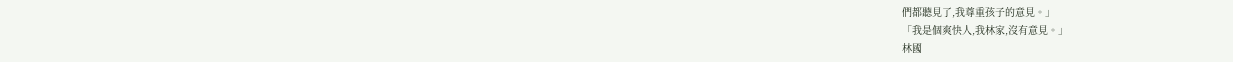們都聽見了,我尊重孩子的意見。」
「我是個爽快人,我林家,沒有意見。」
林國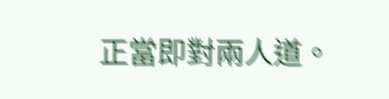正當即對兩人道。